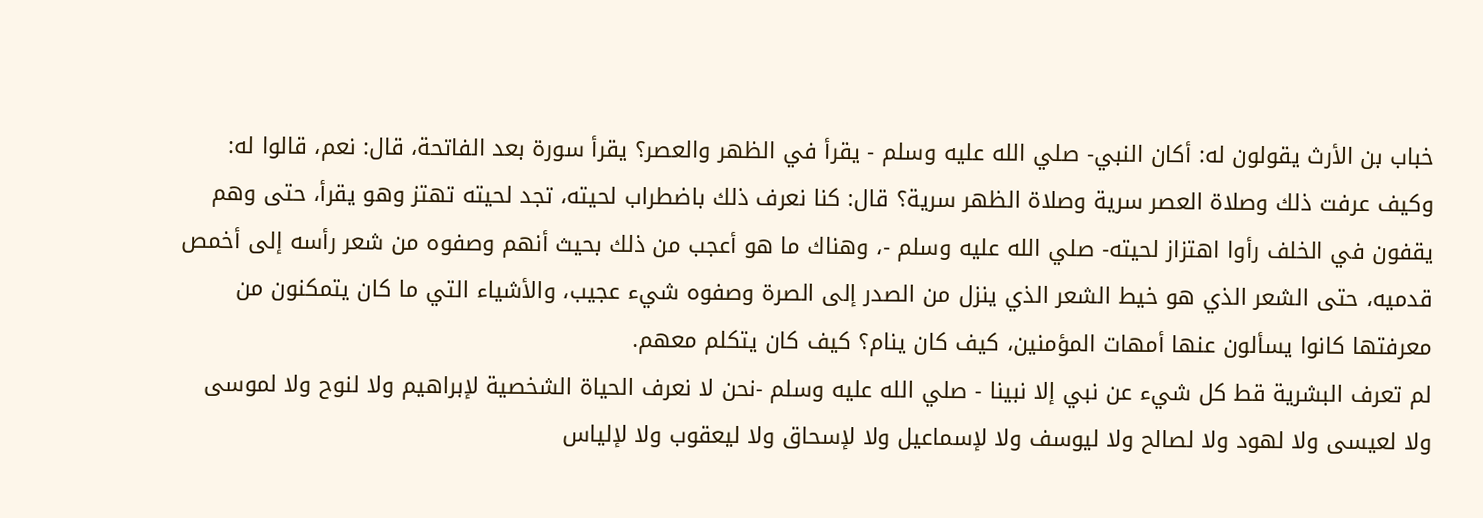خباب بن الأرث يقولون له: أكان النبي- صلي الله عليه وسلم - يقرأ في الظهر والعصر؟ يقرأ سورة بعد الفاتحة، قال: نعم، قالوا له: وكيف عرفت ذلك وصلاة العصر سرية وصلاة الظهر سرية؟ قال: كنا نعرف ذلك باضطراب لحيته، تجد لحيته تهتز وهو يقرأ، حتى وهم يقفون في الخلف رأوا اهتزاز لحيته- صلي الله عليه وسلم -، وهناك ما هو أعجب من ذلك بحيث أنهم وصفوه من شعر رأسه إلى أخمص قدميه، حتى الشعر الذي هو خيط الشعر الذي ينزل من الصدر إلى الصرة وصفوه شيء عجيب، والأشياء التي ما كان يتمكنون من معرفتها كانوا يسألون عنها أمهات المؤمنين، كيف كان ينام؟ كيف كان يتكلم معهم.
لم تعرف البشرية قط كل شيء عن نبي إلا نبينا - صلي الله عليه وسلم -نحن لا نعرف الحياة الشخصية لإبراهيم ولا لنوح ولا لموسى ولا لعيسى ولا لهود ولا لصالح ولا ليوسف ولا لإسماعيل ولا لإسحاق ولا ليعقوب ولا لإلياس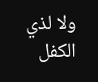ولا لذي الكفل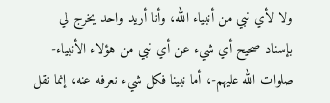ولا لأي نبي من أنبياء الله، وأنا أريد واحد يخرج لي بإسناد صحيح أي شيء عن أي نبي من هؤلاء الأنبياء- صلوات الله عليهم-، أما نبينا فكل شيء نعرفه عنه، إنما نقل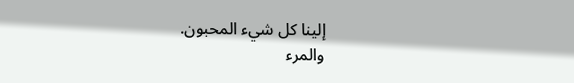إلينا كل شيء المحبون.
والمرء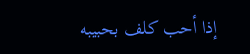إذا أحب كلف بحبيبه